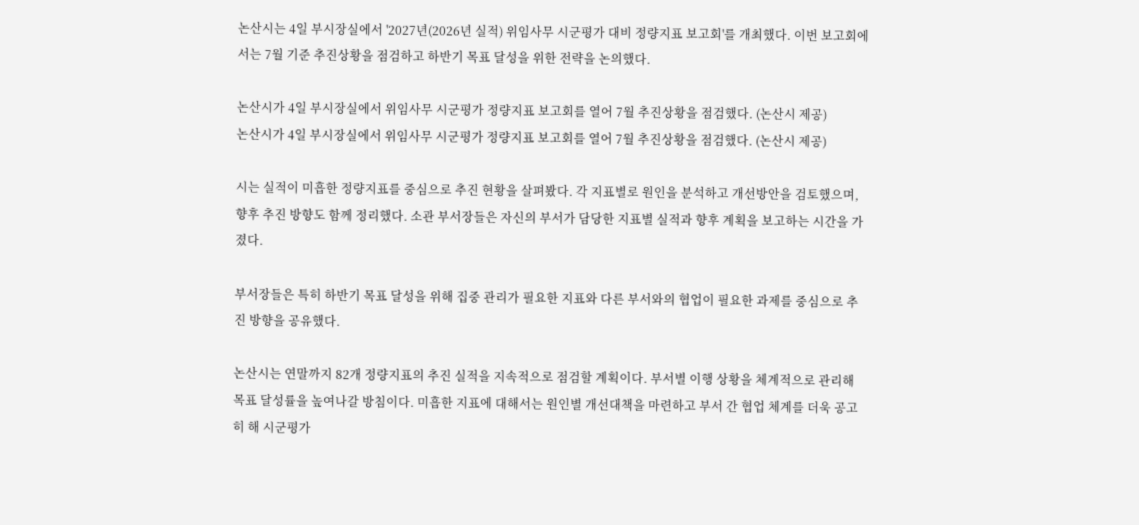논산시는 4일 부시장실에서 '2027년(2026년 실적) 위임사무 시군평가 대비 정량지표 보고회'를 개최했다. 이번 보고회에서는 7월 기준 추진상황을 점검하고 하반기 목표 달성을 위한 전략을 논의했다.

논산시가 4일 부시장실에서 위임사무 시군평가 정량지표 보고회를 열어 7월 추진상황을 점검했다. (논산시 제공)
논산시가 4일 부시장실에서 위임사무 시군평가 정량지표 보고회를 열어 7월 추진상황을 점검했다. (논산시 제공)

시는 실적이 미흡한 정량지표를 중심으로 추진 현황을 살펴봤다. 각 지표별로 원인을 분석하고 개선방안을 검토했으며, 향후 추진 방향도 함께 정리했다. 소관 부서장들은 자신의 부서가 담당한 지표별 실적과 향후 계획을 보고하는 시간을 가졌다.

부서장들은 특히 하반기 목표 달성을 위해 집중 관리가 필요한 지표와 다른 부서와의 협업이 필요한 과제를 중심으로 추진 방향을 공유했다.

논산시는 연말까지 82개 정량지표의 추진 실적을 지속적으로 점검할 계획이다. 부서별 이행 상황을 체계적으로 관리해 목표 달성률을 높여나갈 방침이다. 미흡한 지표에 대해서는 원인별 개선대책을 마련하고 부서 간 협업 체계를 더욱 공고히 해 시군평가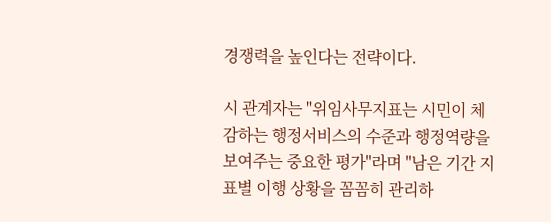경쟁력을 높인다는 전략이다.

시 관계자는 "위임사무지표는 시민이 체감하는 행정서비스의 수준과 행정역량을 보여주는 중요한 평가"라며 "남은 기간 지표별 이행 상황을 꼼꼼히 관리하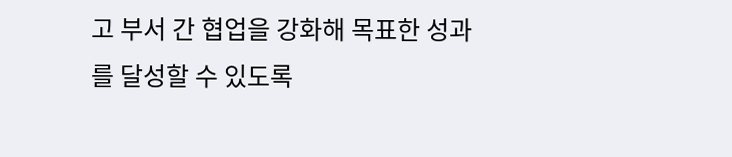고 부서 간 협업을 강화해 목표한 성과를 달성할 수 있도록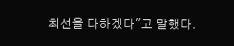최선을 다하겠다"고 말했다.